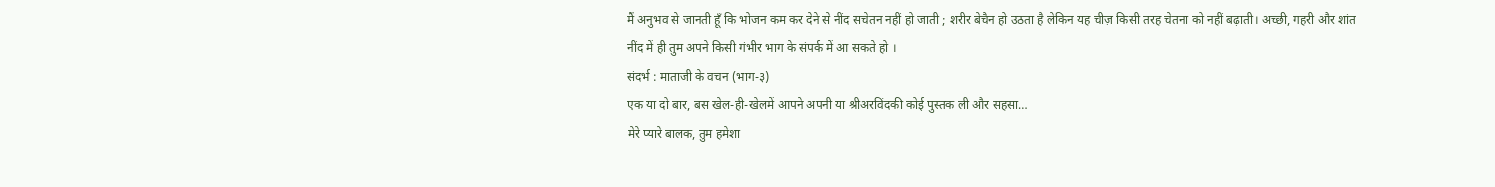मैं अनुभव से जानती हूँ कि भोजन कम कर देने से नींद सचेतन नहीं हो जाती ; शरीर बेचैन हो उठता है लेकिन यह चीज़ किसी तरह चेतना को नहीं बढ़ाती। अच्छी, गहरी और शांत नींद में ही तुम अपने किसी गंभीर भाग के संपर्क में आ सकते हो ।
संदर्भ : माताजी के वचन (भाग-३)
एक या दो बार, बस खेल-ही-खेलमें आपने अपनी या श्रीअरविंदकी कोई पुस्तक ली और सहसा…
मेरे प्यारे बालक, तुम हमेशा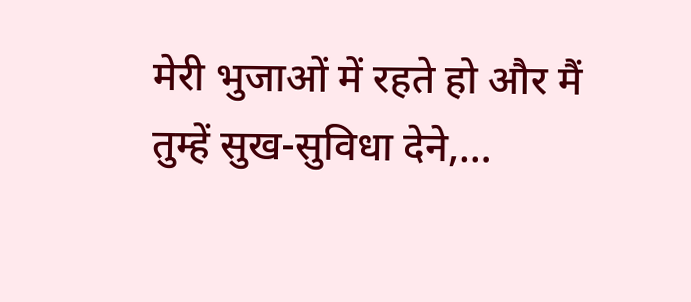मेरी भुजाओं में रहते हो और मैं तुम्हें सुख-सुविधा देने,…